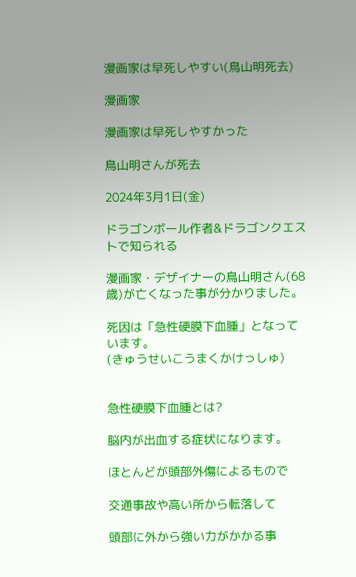漫画家は早死しやすい(鳥山明死去)

漫画家

漫画家は早死しやすかった

鳥山明さんが死去

2024年3月1日(金)

ドラゴンボール作者&ドラゴンクエストで知られる

漫画家・デザイナーの鳥山明さん(68歳)が亡くなった事が分かりました。

死因は「急性硬膜下血腫」となっています。
(きゅうせいこうまくかけっしゅ)


急性硬膜下血腫とは?

脳内が出血する症状になります。

ほとんどが頭部外傷によるもので

交通事故や高い所から転落して

頭部に外から強い力がかかる事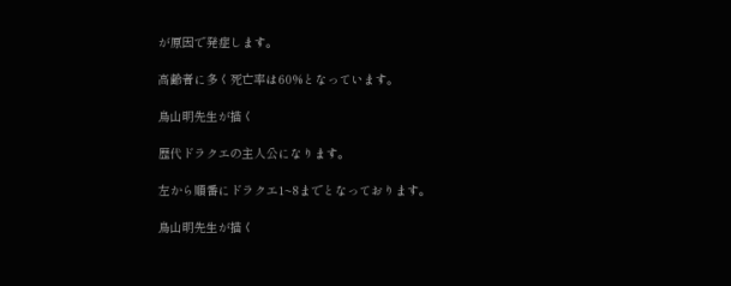が原因で発症します。

高齢者に多く死亡率は60%となっています。

鳥山明先生が描く

歴代ドラクエの主人公になります。

左から順番にドラクエ1~8までとなっております。

鳥山明先生が描く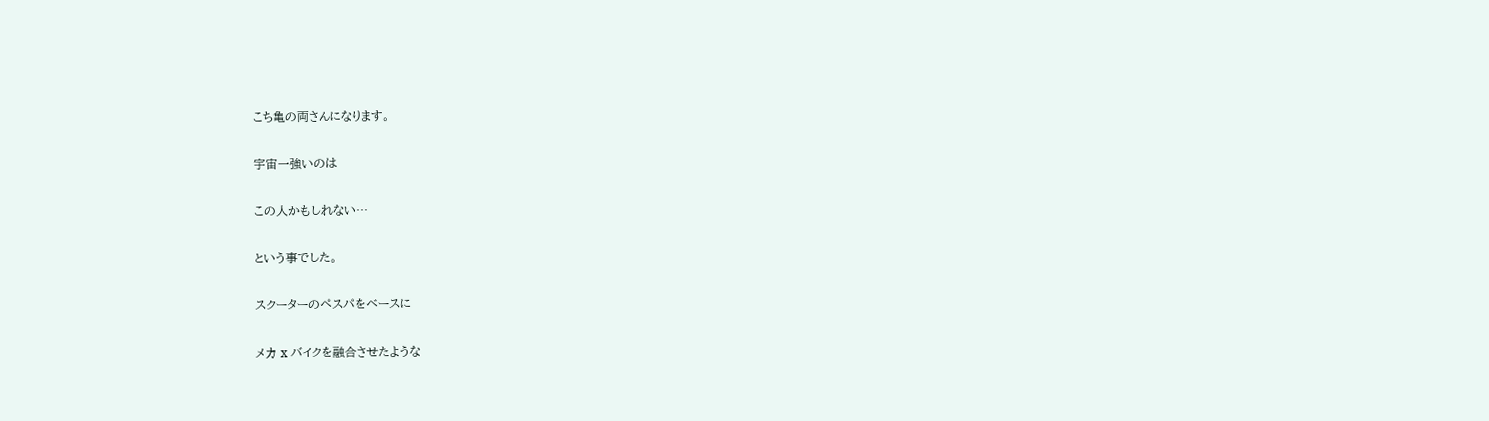こち亀の両さんになります。

宇宙一強いのは

この人かもしれない…

という事でした。

スクーターのペスパをベースに

メカ x バイクを融合させたような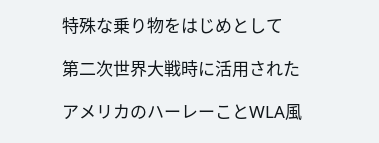特殊な乗り物をはじめとして

第二次世界大戦時に活用された

アメリカのハーレーことWLA風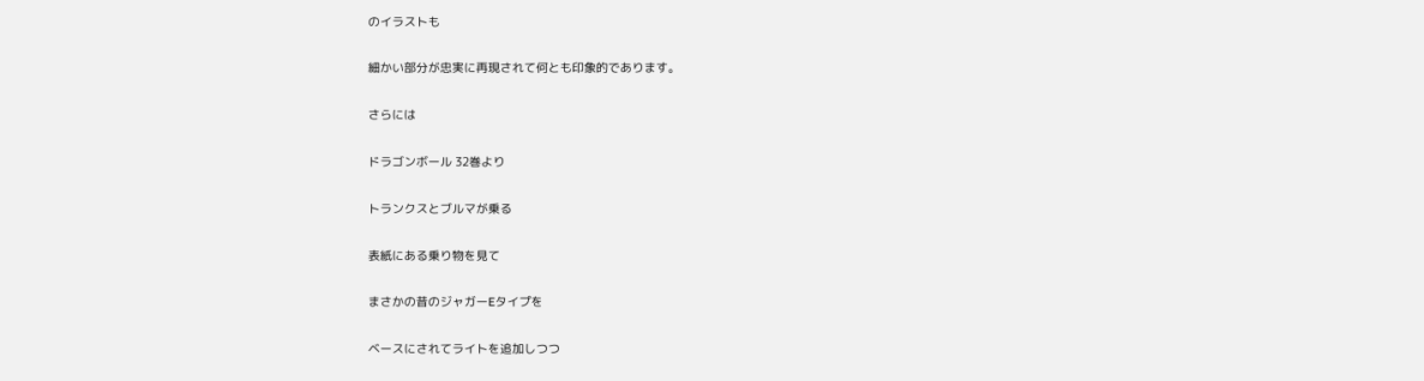のイラストも

細かい部分が忠実に再現されて何とも印象的であります。

さらには

ドラゴンボール 32巻より

トランクスとブルマが乗る

表紙にある乗り物を見て

まさかの昔のジャガーEタイプを

ベースにされてライトを追加しつつ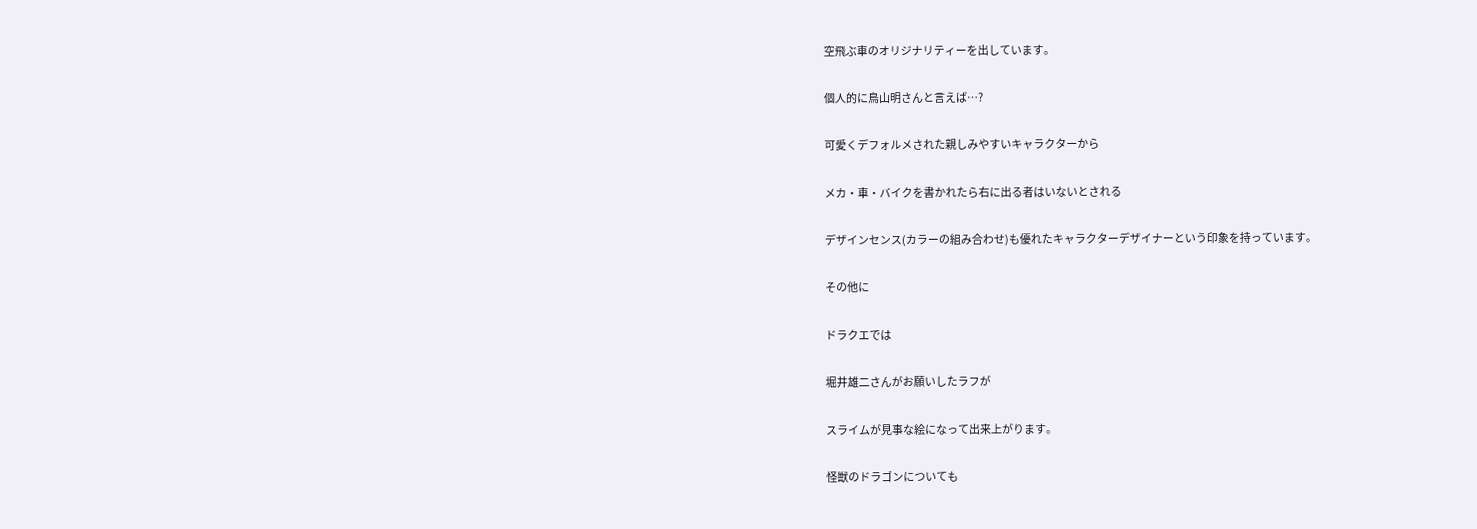空飛ぶ車のオリジナリティーを出しています。

個人的に鳥山明さんと言えば…?

可愛くデフォルメされた親しみやすいキャラクターから

メカ・車・バイクを書かれたら右に出る者はいないとされる

デザインセンス(カラーの組み合わせ)も優れたキャラクターデザイナーという印象を持っています。

その他に

ドラクエでは

堀井雄二さんがお願いしたラフが

スライムが見事な絵になって出来上がります。

怪獣のドラゴンについても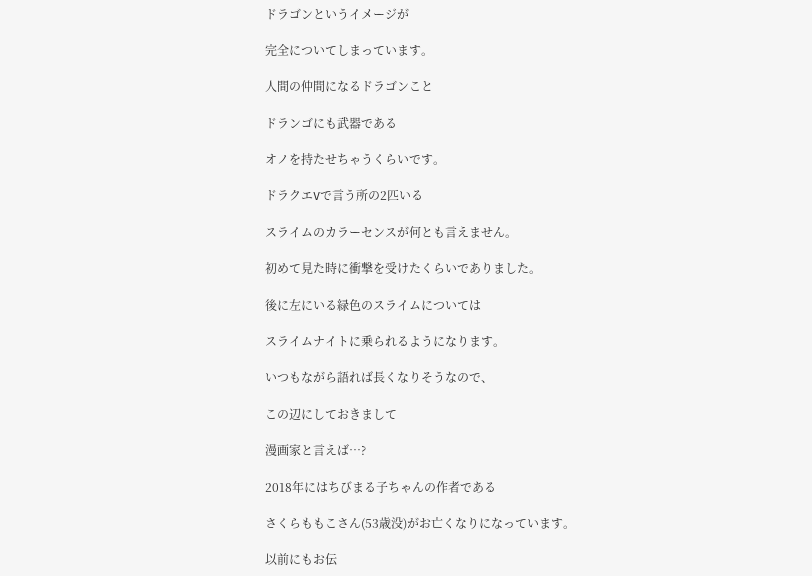ドラゴンというイメージが

完全についてしまっています。

人間の仲間になるドラゴンこと

ドランゴにも武器である

オノを持たせちゃうくらいです。

ドラクエVで言う所の2匹いる

スライムのカラーセンスが何とも言えません。

初めて見た時に衝撃を受けたくらいでありました。

後に左にいる緑色のスライムについては

スライムナイトに乗られるようになります。

いつもながら語れば長くなりそうなので、

この辺にしておきまして

漫画家と言えば…?

2018年にはちびまる子ちゃんの作者である

さくらももこさん(53歳没)がお亡くなりになっています。

以前にもお伝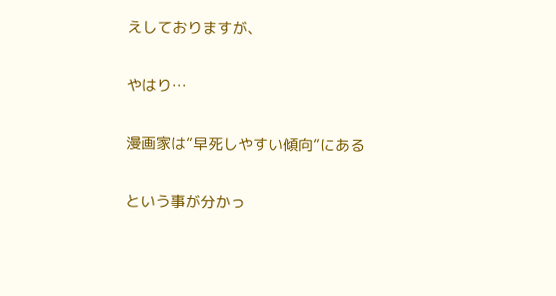えしておりますが、

やはり…

漫画家は”早死しやすい傾向”にある

という事が分かっ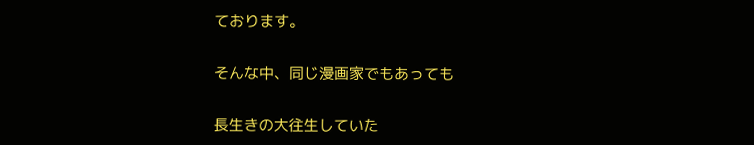ております。

そんな中、同じ漫画家でもあっても

長生きの大往生していた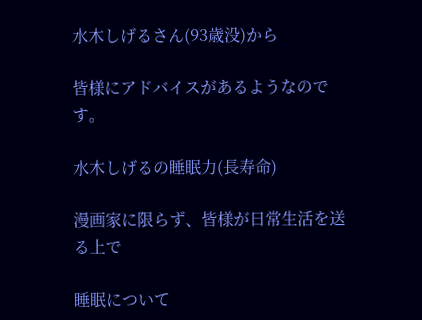水木しげるさん(93歳没)から

皆様にアドバイスがあるようなのです。

水木しげるの睡眠力(長寿命)

漫画家に限らず、皆様が日常生活を送る上で

睡眠について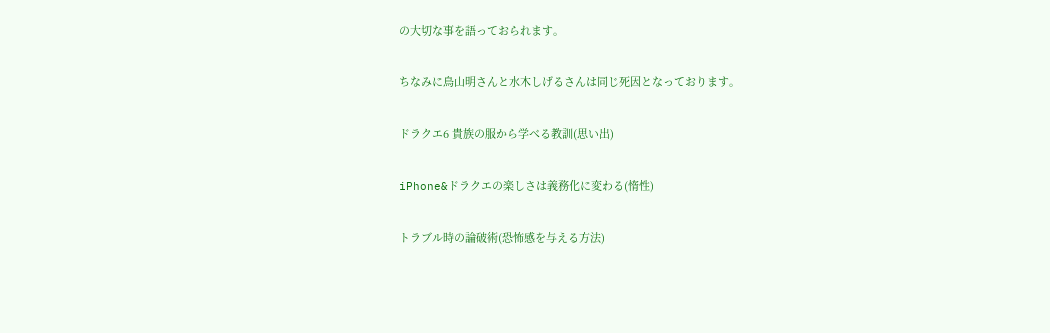の大切な事を語っておられます。

ちなみに鳥山明さんと水木しげるさんは同じ死因となっております。

ドラクエ6 貴族の服から学べる教訓(思い出)

iPhone&ドラクエの楽しさは義務化に変わる(惰性)

トラブル時の論破術(恐怖感を与える方法)